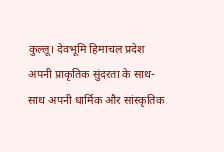कुल्लू। देवभूमि हिमाचल प्रदेश अपनी प्राकृतिक सुंदरता के साथ-साथ अपनी धार्मिक और सांस्कृतिक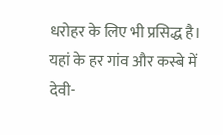धरोहर के लिए भी प्रसिद्ध है। यहां के हर गांव और कस्बे में देवी-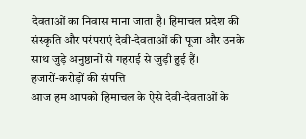देवताओं का निवास माना जाता है। हिमाचल प्रदेश की संस्कृति और परंपराएं देवी-देवताओं की पूजा और उनके साथ जुड़े अनुष्ठानों से गहराई से जुड़ी हुई हैं।
हजारों-करोड़ों की संपत्ति
आज हम आपको हिमाचल के ऐसे देवी-देवताओं के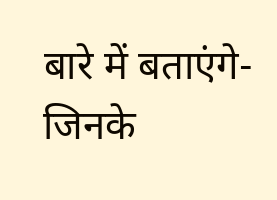बारे में बताएंगे- जिनके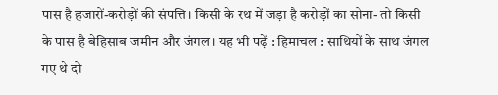पास है हजारों-करोड़ों की संपत्ति। किसी के रथ में जड़ा है करोड़ों का सोना- तो किसी के पास है बेहिसाब जमीन और जंगल। यह भी पढ़ें : हिमाचल : साथियों के साथ जंगल गए थे दो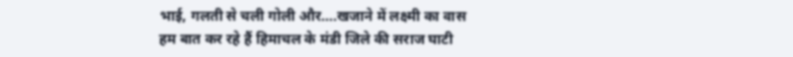भाई, गलती से चली गोली और….खजाने में लक्ष्मी का वास
हम बात कर रहे हैं हिमाचल के मंडी जिले की सराज घाटी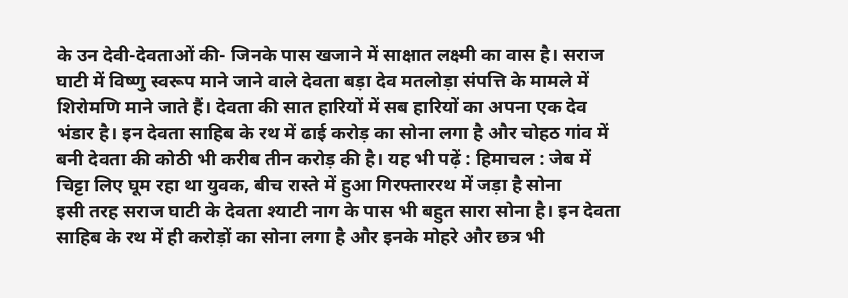के उन देवी-देवताओं की- जिनके पास खजाने में साक्षात लक्ष्मी का वास है। सराज घाटी में विष्णु स्वरूप माने जाने वाले देवता बड़ा देव मतलोड़ा संपत्ति के मामले में शिरोमणि माने जाते हैं। देवता की सात हारियों में सब हारियों का अपना एक देव भंडार है। इन देवता साहिब के रथ में ढाई करोड़ का सोना लगा है और चोहठ गांव में बनी देवता की कोठी भी करीब तीन करोड़ की है। यह भी पढ़ें : हिमाचल : जेब में चिट्टा लिए घूम रहा था युवक, बीच रास्ते में हुआ गिरफ्ताररथ में जड़ा है सोना
इसी तरह सराज घाटी के देवता श्याटी नाग के पास भी बहुत सारा सोना है। इन देवता साहिब के रथ में ही करोड़ों का सोना लगा है और इनके मोहरे और छत्र भी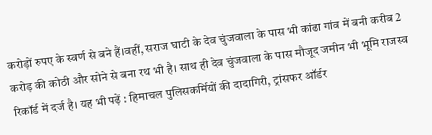करोड़ों रुपए के स्वर्ण से बने हैं।वहीं, सराज घाटी के देव चुंजवाला के पास भी कांढा गांव में बनी करीब 2 करोड़ की कोठी और सोने से बना रथ भी है। साथ ही देव चुंजवाला के पास मौजूद जमीन भी भूमि राजस्व रिकॉर्ड में दर्ज है। यह भी पढ़ें : हिमाचल पुलिसकर्मियों की दादागिरी, ट्रांसफर ऑर्डर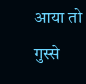आया तो गुस्से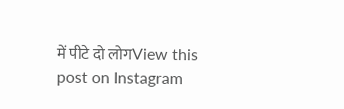में पीटे दो लोगView this post on Instagram